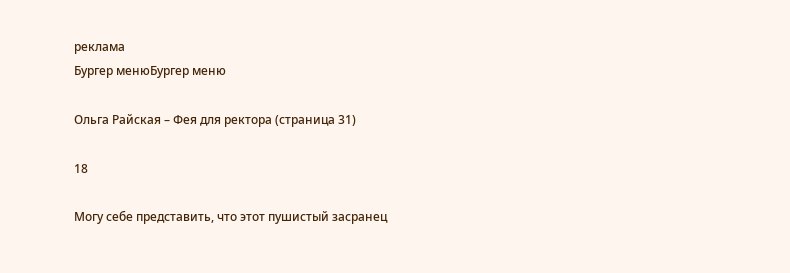реклама
Бургер менюБургер меню

Ольга Райская – Фея для ректора (страница 31)

18

Могу себе представить, что этот пушистый засранец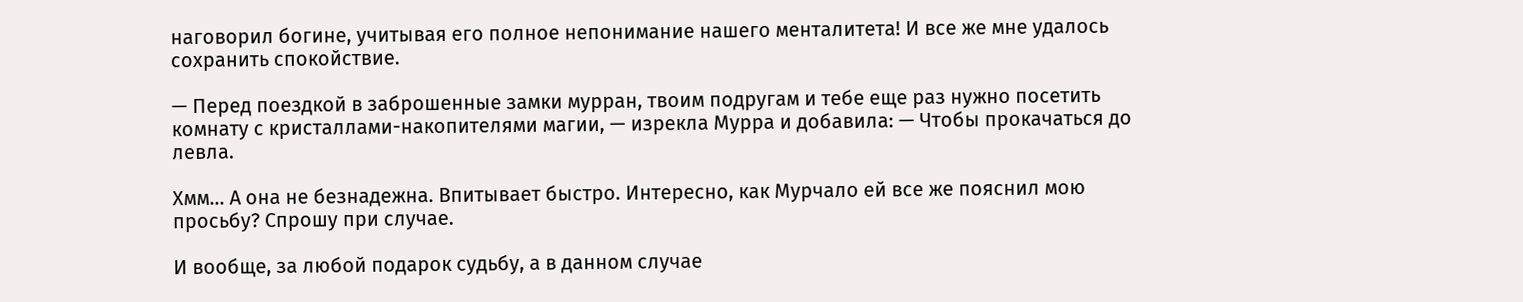наговорил богине, учитывая его полное непонимание нашего менталитета! И все же мне удалось сохранить спокойствие.

— Перед поездкой в заброшенные замки мурран, твоим подругам и тебе еще раз нужно посетить комнату с кристаллами-накопителями магии, — изрекла Мурра и добавила: — Чтобы прокачаться до левла.

Хмм… А она не безнадежна. Впитывает быстро. Интересно, как Мурчало ей все же пояснил мою просьбу? Спрошу при случае.

И вообще, за любой подарок судьбу, а в данном случае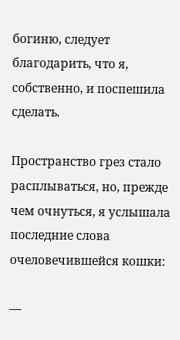богиню, следует благодарить, что я, собственно, и поспешила сделать.

Пространство грез стало расплываться, но, прежде чем очнуться, я услышала последние слова очеловечившейся кошки:

—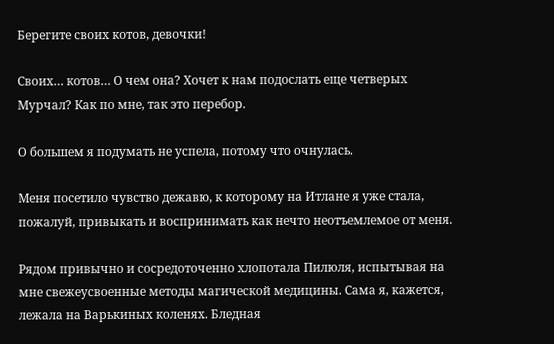Берегите своих котов, девочки!

Своих… котов… О чем она? Хочет к нам подослать еще четверых Мурчал? Как по мне, так это перебор.

О большем я подумать не успела, потому что очнулась.

Меня посетило чувство дежавю, к которому на Итлане я уже стала, пожалуй, привыкать и воспринимать как нечто неотъемлемое от меня.

Рядом привычно и сосредоточенно хлопотала Пилюля, испытывая на мне свежеусвоенные методы магической медицины. Сама я, кажется, лежала на Варькиных коленях. Бледная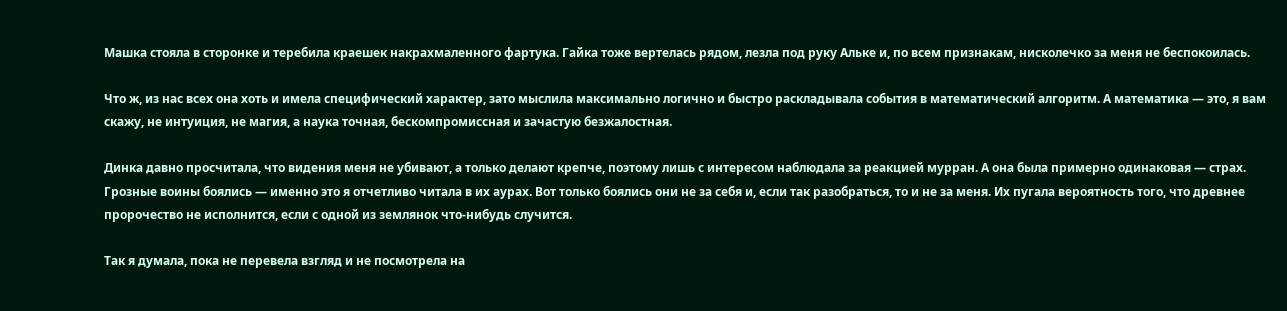Машка стояла в сторонке и теребила краешек накрахмаленного фартука. Гайка тоже вертелась рядом, лезла под руку Альке и, по всем признакам, нисколечко за меня не беспокоилась.

Что ж, из нас всех она хоть и имела специфический характер, зато мыслила максимально логично и быстро раскладывала события в математический алгоритм. А математика — это, я вам скажу, не интуиция, не магия, а наука точная, бескомпромиссная и зачастую безжалостная.

Динка давно просчитала, что видения меня не убивают, а только делают крепче, поэтому лишь с интересом наблюдала за реакцией мурран. А она была примерно одинаковая — страх. Грозные воины боялись — именно это я отчетливо читала в их аурах. Вот только боялись они не за себя и, если так разобраться, то и не за меня. Их пугала вероятность того, что древнее пророчество не исполнится, если с одной из землянок что-нибудь случится.

Так я думала, пока не перевела взгляд и не посмотрела на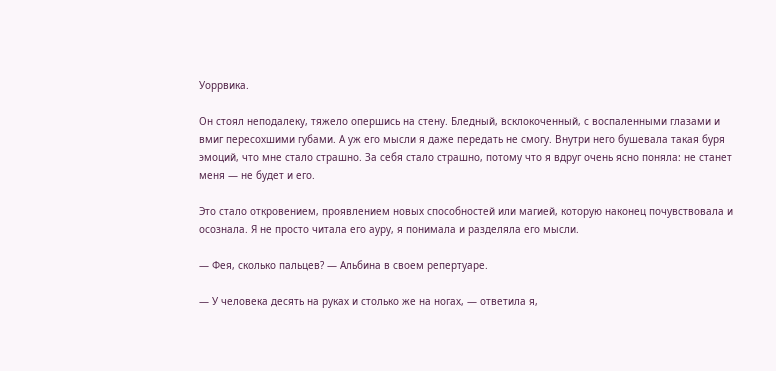Уоррвика.

Он стоял неподалеку, тяжело опершись на стену. Бледный, всклокоченный, с воспаленными глазами и вмиг пересохшими губами. А уж его мысли я даже передать не смогу. Внутри него бушевала такая буря эмоций, что мне стало страшно. За себя стало страшно, потому что я вдруг очень ясно поняла: не станет меня — не будет и его.

Это стало откровением, проявлением новых способностей или магией, которую наконец почувствовала и осознала. Я не просто читала его ауру, я понимала и разделяла его мысли.

— Фея, сколько пальцев? — Альбина в своем репертуаре.

— У человека десять на руках и столько же на ногах, — ответила я,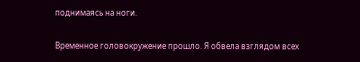поднимаясь на ноги.

Временное головокружение прошло. Я обвела взглядом всех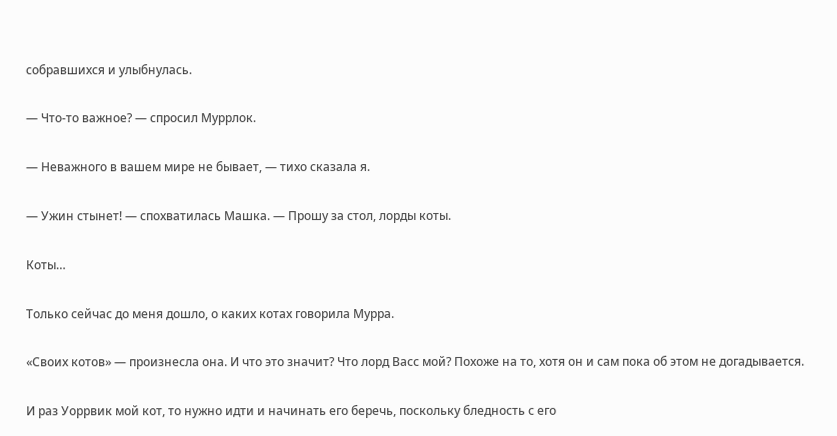собравшихся и улыбнулась.

— Что-то важное? — спросил Муррлок.

— Неважного в вашем мире не бывает, — тихо сказала я.

— Ужин стынет! — спохватилась Машка. — Прошу за стол, лорды коты.

Коты…

Только сейчас до меня дошло, о каких котах говорила Мурра.

«Своих котов» — произнесла она. И что это значит? Что лорд Васс мой? Похоже на то, хотя он и сам пока об этом не догадывается.

И раз Уоррвик мой кот, то нужно идти и начинать его беречь, поскольку бледность с его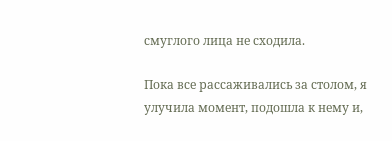смуглого лица не сходила.

Пока все рассаживались за столом, я улучила момент, подошла к нему и,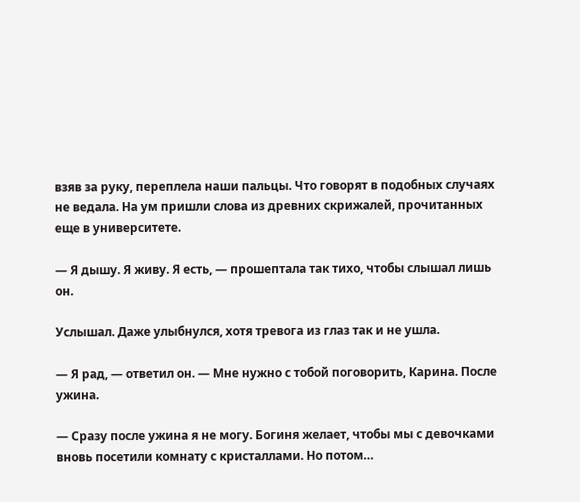взяв за руку, переплела наши пальцы. Что говорят в подобных случаях не ведала. На ум пришли слова из древних скрижалей, прочитанных еще в университете.

— Я дышу. Я живу. Я есть, — прошептала так тихо, чтобы слышал лишь он.

Услышал. Даже улыбнулся, хотя тревога из глаз так и не ушла.

— Я рад, — ответил он. — Мне нужно с тобой поговорить, Карина. После ужина.

— Сразу после ужина я не могу. Богиня желает, чтобы мы с девочками вновь посетили комнату с кристаллами. Но потом…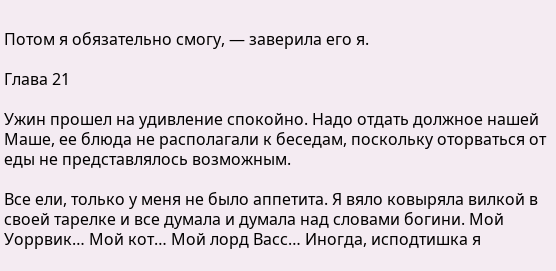Потом я обязательно смогу, — заверила его я.

Глава 21

Ужин прошел на удивление спокойно. Надо отдать должное нашей Маше, ее блюда не располагали к беседам, поскольку оторваться от еды не представлялось возможным.

Все ели, только у меня не было аппетита. Я вяло ковыряла вилкой в своей тарелке и все думала и думала над словами богини. Мой Уоррвик… Мой кот… Мой лорд Васс… Иногда, исподтишка я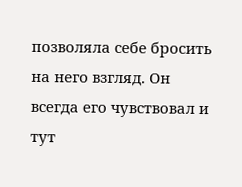позволяла себе бросить на него взгляд. Он всегда его чувствовал и тут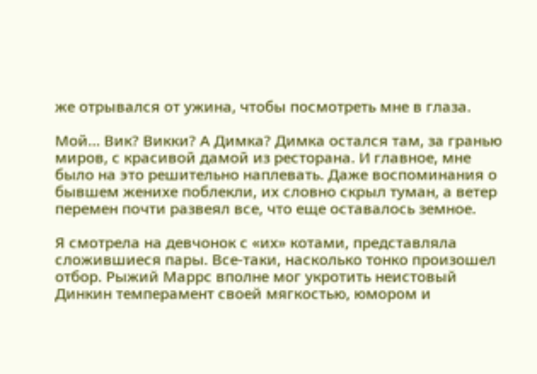же отрывался от ужина, чтобы посмотреть мне в глаза.

Мой… Вик? Викки? А Димка? Димка остался там, за гранью миров, с красивой дамой из ресторана. И главное, мне было на это решительно наплевать. Даже воспоминания о бывшем женихе поблекли, их словно скрыл туман, а ветер перемен почти развеял все, что еще оставалось земное.

Я смотрела на девчонок с «их» котами, представляла сложившиеся пары. Все-таки, насколько тонко произошел отбор. Рыжий Маррс вполне мог укротить неистовый Динкин темперамент своей мягкостью, юмором и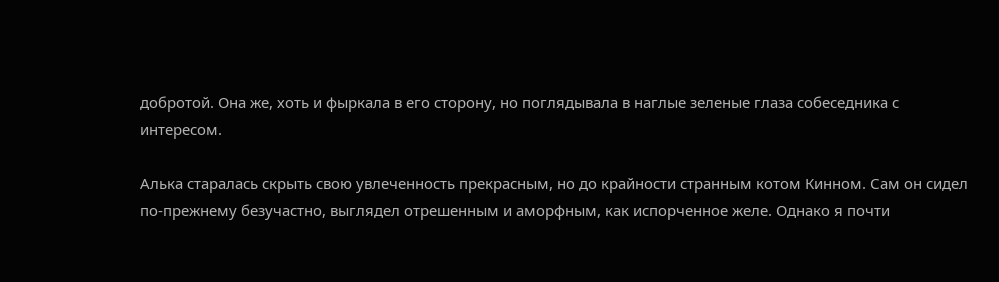добротой. Она же, хоть и фыркала в его сторону, но поглядывала в наглые зеленые глаза собеседника с интересом.

Алька старалась скрыть свою увлеченность прекрасным, но до крайности странным котом Кинном. Сам он сидел по-прежнему безучастно, выглядел отрешенным и аморфным, как испорченное желе. Однако я почти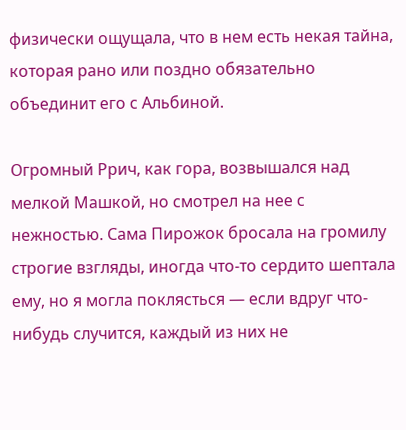физически ощущала, что в нем есть некая тайна, которая рано или поздно обязательно объединит его с Альбиной.

Огромный Ррич, как гора, возвышался над мелкой Машкой, но смотрел на нее с нежностью. Сама Пирожок бросала на громилу строгие взгляды, иногда что-то сердито шептала ему, но я могла поклясться — если вдруг что-нибудь случится, каждый из них не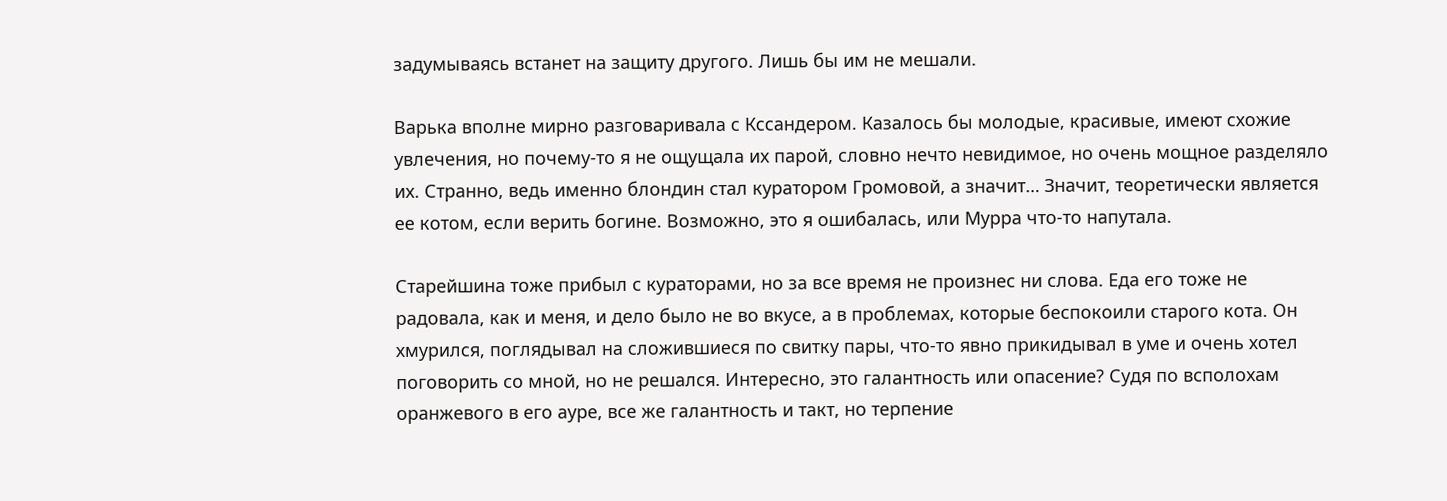задумываясь встанет на защиту другого. Лишь бы им не мешали.

Варька вполне мирно разговаривала с Кссандером. Казалось бы молодые, красивые, имеют схожие увлечения, но почему-то я не ощущала их парой, словно нечто невидимое, но очень мощное разделяло их. Странно, ведь именно блондин стал куратором Громовой, а значит… Значит, теоретически является ее котом, если верить богине. Возможно, это я ошибалась, или Мурра что-то напутала.

Старейшина тоже прибыл с кураторами, но за все время не произнес ни слова. Еда его тоже не радовала, как и меня, и дело было не во вкусе, а в проблемах, которые беспокоили старого кота. Он хмурился, поглядывал на сложившиеся по свитку пары, что-то явно прикидывал в уме и очень хотел поговорить со мной, но не решался. Интересно, это галантность или опасение? Судя по всполохам оранжевого в его ауре, все же галантность и такт, но терпение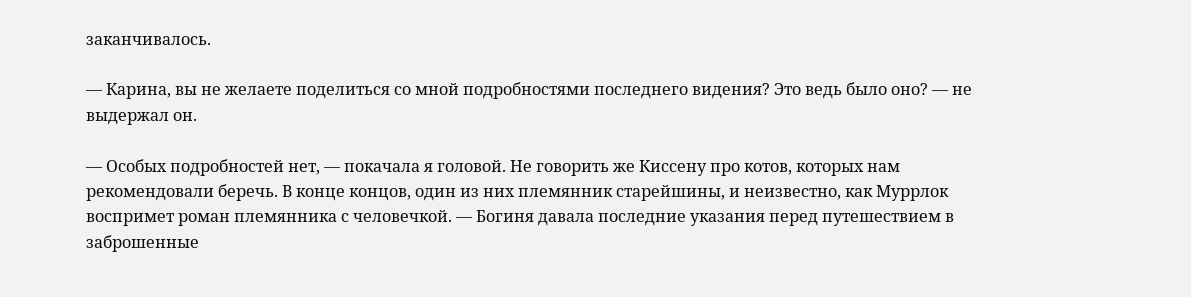заканчивалось.

— Карина, вы не желаете поделиться со мной подробностями последнего видения? Это ведь было оно? — не выдержал он.

— Особых подробностей нет, — покачала я головой. Не говорить же Киссену про котов, которых нам рекомендовали беречь. В конце концов, один из них племянник старейшины, и неизвестно, как Муррлок воспримет роман племянника с человечкой. — Богиня давала последние указания перед путешествием в заброшенные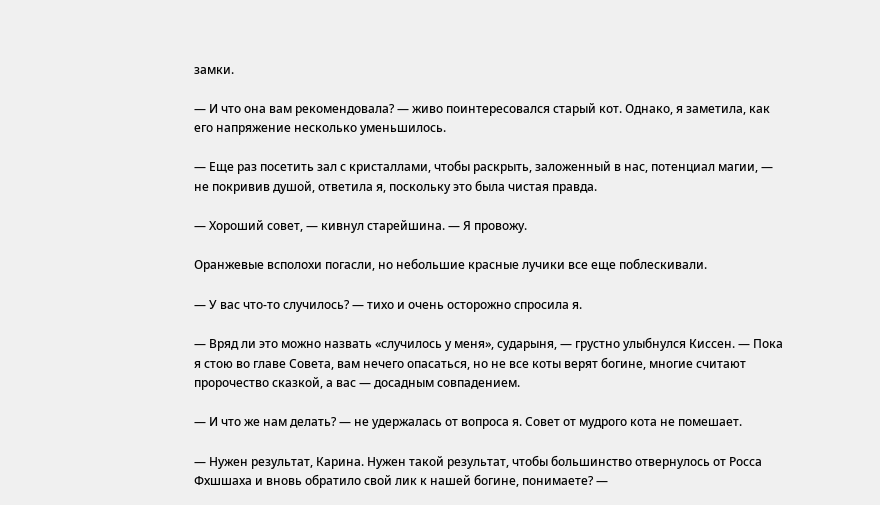замки.

— И что она вам рекомендовала? — живо поинтересовался старый кот. Однако, я заметила, как его напряжение несколько уменьшилось.

— Еще раз посетить зал с кристаллами, чтобы раскрыть, заложенный в нас, потенциал магии, — не покривив душой, ответила я, поскольку это была чистая правда.

— Хороший совет, — кивнул старейшина. — Я провожу.

Оранжевые всполохи погасли, но небольшие красные лучики все еще поблескивали.

— У вас что-то случилось? — тихо и очень осторожно спросила я.

— Вряд ли это можно назвать «случилось у меня», сударыня, — грустно улыбнулся Киссен. — Пока я стою во главе Совета, вам нечего опасаться, но не все коты верят богине, многие считают пророчество сказкой, а вас — досадным совпадением.

— И что же нам делать? — не удержалась от вопроса я. Совет от мудрого кота не помешает.

— Нужен результат, Карина. Нужен такой результат, чтобы большинство отвернулось от Росса Фхшшаха и вновь обратило свой лик к нашей богине, понимаете? —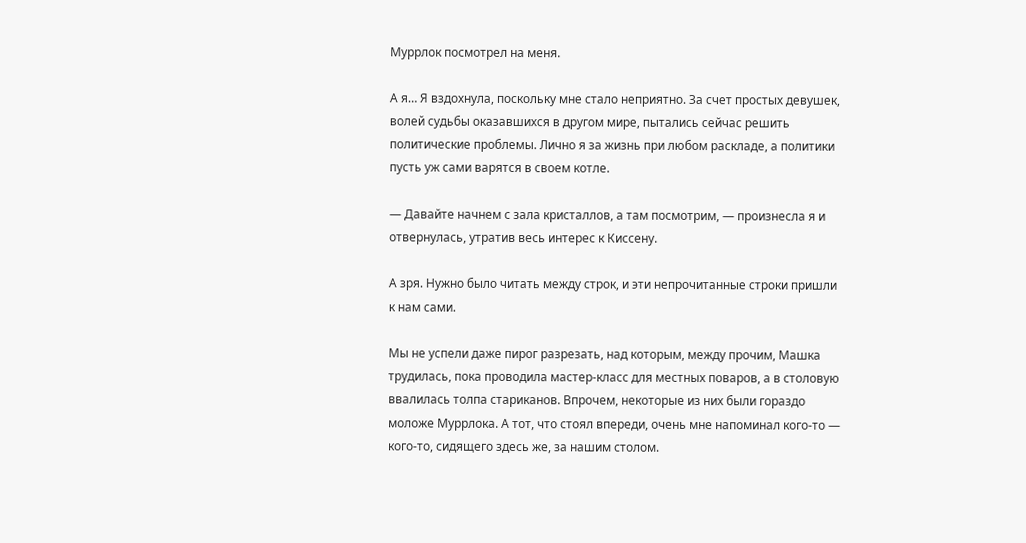Муррлок посмотрел на меня.

А я… Я вздохнула, поскольку мне стало неприятно. За счет простых девушек, волей судьбы оказавшихся в другом мире, пытались сейчас решить политические проблемы. Лично я за жизнь при любом раскладе, а политики пусть уж сами варятся в своем котле.

— Давайте начнем с зала кристаллов, а там посмотрим, — произнесла я и отвернулась, утратив весь интерес к Киссену.

А зря. Нужно было читать между строк, и эти непрочитанные строки пришли к нам сами.

Мы не успели даже пирог разрезать, над которым, между прочим, Машка трудилась, пока проводила мастер-класс для местных поваров, а в столовую ввалилась толпа стариканов. Впрочем, некоторые из них были гораздо моложе Муррлока. А тот, что стоял впереди, очень мне напоминал кого-то — кого-то, сидящего здесь же, за нашим столом.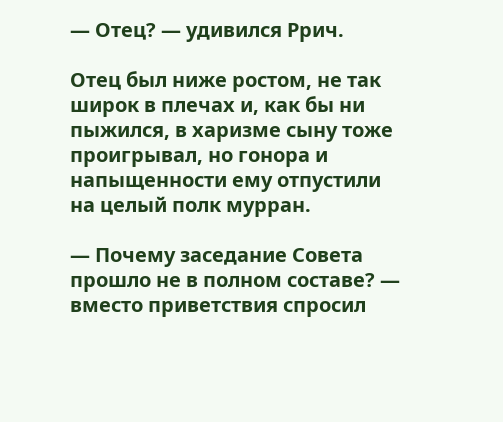— Отец? — удивился Ррич.

Отец был ниже ростом, не так широк в плечах и, как бы ни пыжился, в харизме сыну тоже проигрывал, но гонора и напыщенности ему отпустили на целый полк мурран.

— Почему заседание Совета прошло не в полном составе? — вместо приветствия спросил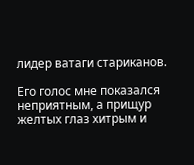лидер ватаги стариканов.

Его голос мне показался неприятным, а прищур желтых глаз хитрым и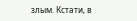злым. Кстати, в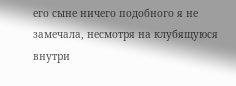его сыне ничего подобного я не замечала, несмотря на клубящуюся внутри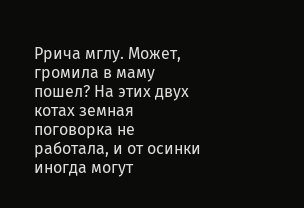Ррича мглу. Может, громила в маму пошел? На этих двух котах земная поговорка не работала, и от осинки иногда могут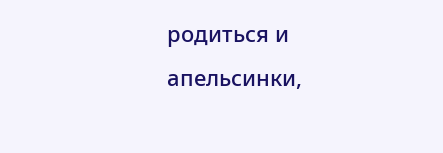родиться и апельсинки,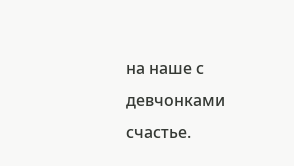на наше с девчонками счастье.